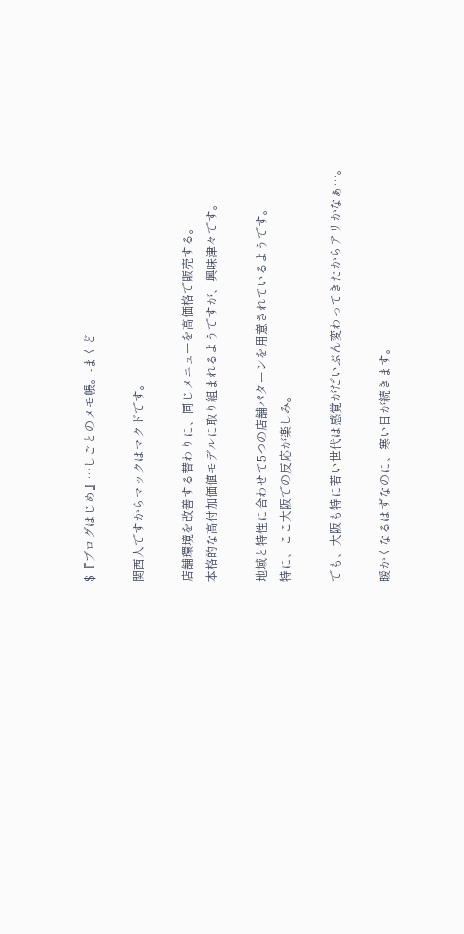$『ブログはじめ』…しごとのメモ帳。-まくど

関西人ですからマックはマクドです。

店舗環境を改善する替わりに、同じメニューを高価格で販売する。
本格的な高付加価値モデルに取り組まれるようですが、興味津々です。

地域と特性に合わせて5つの店舗パターンを用意されているようです。
特に、ここ大阪での反応が楽しみ。

でも、大阪も特に若い世代は感覚がだいぶん変わってきたからアリかなぁ…。

暖かくなるはずなのに、寒い日が続きます。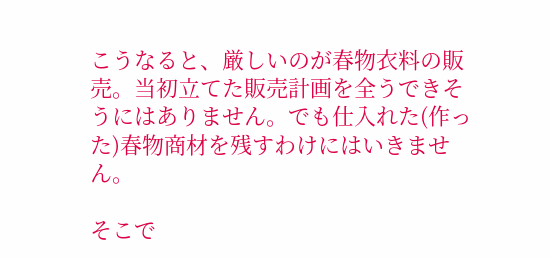こうなると、厳しいのが春物衣料の販売。当初立てた販売計画を全うできそうにはありません。でも仕入れた(作った)春物商材を残すわけにはいきません。

そこで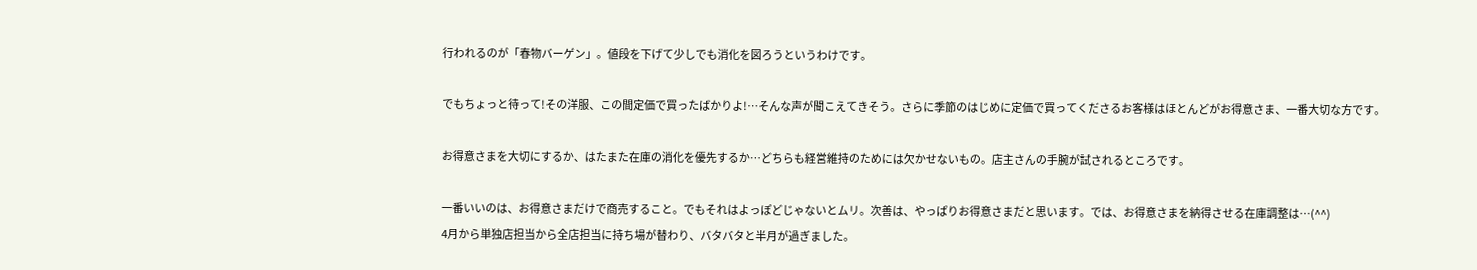行われるのが「春物バーゲン」。値段を下げて少しでも消化を図ろうというわけです。

でもちょっと待って!その洋服、この間定価で買ったばかりよ!…そんな声が聞こえてきそう。さらに季節のはじめに定価で買ってくださるお客様はほとんどがお得意さま、一番大切な方です。

お得意さまを大切にするか、はたまた在庫の消化を優先するか…どちらも経営維持のためには欠かせないもの。店主さんの手腕が試されるところです。

一番いいのは、お得意さまだけで商売すること。でもそれはよっぽどじゃないとムリ。次善は、やっぱりお得意さまだと思います。では、お得意さまを納得させる在庫調整は…(^^)
4月から単独店担当から全店担当に持ち場が替わり、バタバタと半月が過ぎました。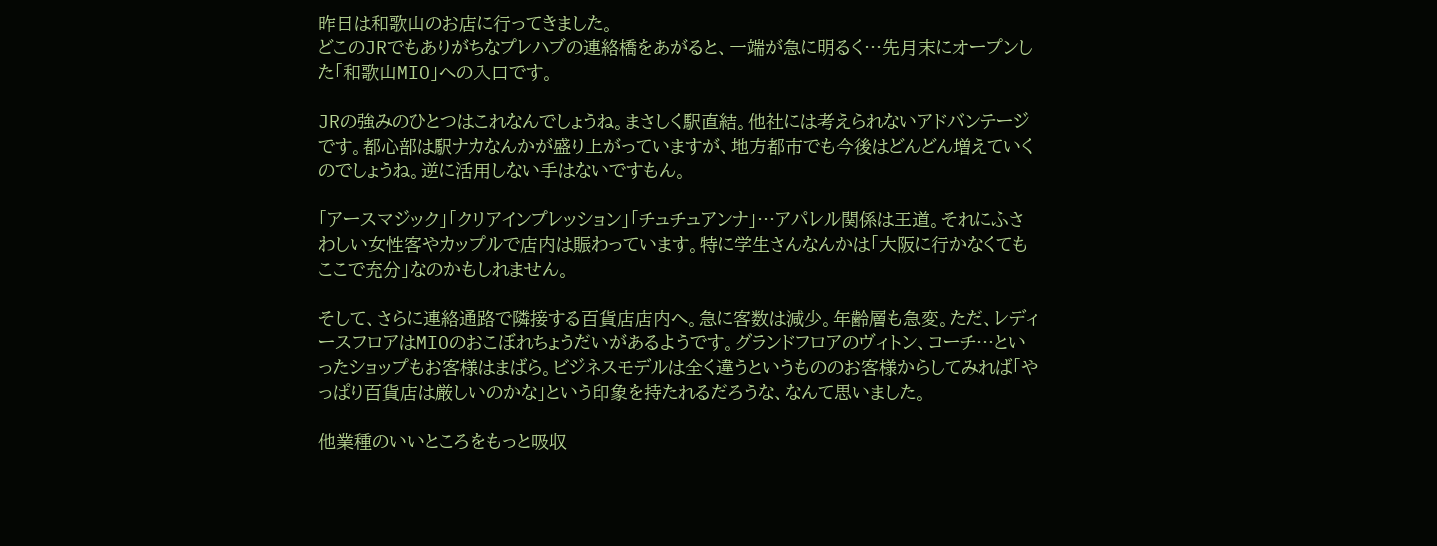昨日は和歌山のお店に行ってきました。
どこのJRでもありがちなプレハブの連絡橋をあがると、一端が急に明るく…先月末にオープンした「和歌山MIO」への入口です。

JRの強みのひとつはこれなんでしょうね。まさしく駅直結。他社には考えられないアドバンテージです。都心部は駅ナカなんかが盛り上がっていますが、地方都市でも今後はどんどん増えていくのでしょうね。逆に活用しない手はないですもん。

「アースマジック」「クリアインプレッション」「チュチュアンナ」…アパレル関係は王道。それにふさわしい女性客やカップルで店内は賑わっています。特に学生さんなんかは「大阪に行かなくてもここで充分」なのかもしれません。

そして、さらに連絡通路で隣接する百貨店店内へ。急に客数は減少。年齢層も急変。ただ、レディースフロアはMIOのおこぼれちょうだいがあるようです。グランドフロアのヴィトン、コーチ…といったショップもお客様はまばら。ビジネスモデルは全く違うというもののお客様からしてみれば「やっぱり百貨店は厳しいのかな」という印象を持たれるだろうな、なんて思いました。

他業種のいいところをもっと吸収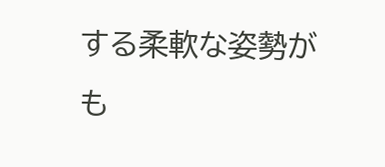する柔軟な姿勢がも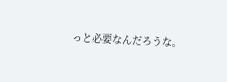っと必要なんだろうな。